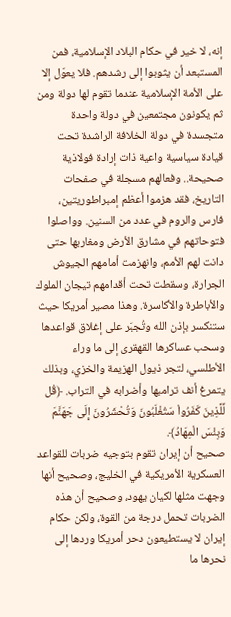إنه، لا خير في حكام البلاد الإسلامية، فمن المستبعد أن يثوبوا إلى رشدهم. فلا يعوّل إلا على الأمة الإسلامية عندما تقوم لها دولة ومن ثم يكونون مجتمعين في دولة واحدة متجسدة في دولة الخلافة الراشدة تحت قيادة سياسية واعية ذات إرادة فولاذية صحيحة.. وفعالهم مسجلة في صفحات التاريخ، فقد هزموا أعظم إمبراطوريتين، فارس والروم في عدد من السنين. وواصلوا فتوحاتهم في مشارق الأرض ومغاربها حتى دانت لهم الأمم، وانهزمت أمامهم الجيوش الجرارة، وسقطت تحت أقدامهم تيجان الملوك والأباطرة والأكاسرة. وهذا مصير أمريكا حيث ستنكسر بإذن الله وتُجبَر على إغلاق قواعدها وسحب عساكرها القهقرى إلى ما وراء الأطلسي، لتجر ذيول الهزيمة والخزي، وبذلك يتمرغ أنف ترامبها وأضرابه في التراب. ﴿قُل لِّلَّذِينَ كَفَرُواْ سَتُغْلَبُونَ وَتُحْشَرُونَ إِلَى جَهَنَّمَ وَبِئْسَ الْمِهَادُ﴾.
صحيح أن إيران تقوم بتوجيه ضربات للقواعد العسكرية الأمريكية في الخليج، وصحيح أنها وجهت مثلها لكيان يهود، وصحيح أن هذه الضربات تحمل درجة من القوة، ولكن حكام إيران لا يستطيعون دحر أمريكا وردها إلى نحرها ما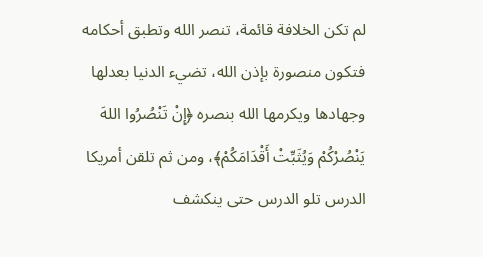لم تكن الخلافة قائمة، تنصر الله وتطبق أحكامه فتكون منصورة بإذن الله، تضيء الدنيا بعدلها وجهادها ويكرمها الله بنصره ﴿إِنْ تَنْصُرُوا اللهَ يَنْصُرْكُمْ وَيُثَبِّتْ أَقْدَامَكُمْ﴾، ومن ثم تلقن أمريكا الدرس تلو الدرس حتى ينكشف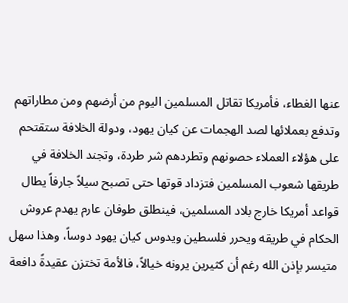عنها الغطاء، فأمريكا تقاتل المسلمين اليوم من أرضهم ومن مطاراتهم وتدفع بعملائها لصد الهجمات عن كيان يهود، ودولة الخلافة ستقتحم على هؤلاء العملاء حصونهم وتطردهم شر طردة، وتجند الخلافة في طريقها شعوب المسلمين فتزداد قوتها حتى تصبح سيلاً جارفاً يطال قواعد أمريكا خارج بلاد المسلمين، فينطلق طوفان عارم يهدم عروش الحكام في طريقه ويحرر فلسطين ويدوس كيان يهود دوساً، وهذا سهل متيسر بإذن الله رغم أن كثيرين يرونه خيالاً، فالأمة تختزن عقيدةً دافعة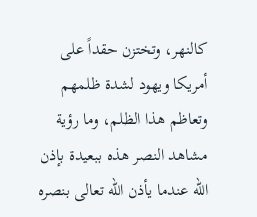كالنهر، وتختزن حقداً على أمريكا ويهود لشدة ظلمهم وتعاظم هذا الظلم، وما رؤية مشاهد النصر هذه ببعيدة بإذن الله عندما يأذن الله تعالى بنصره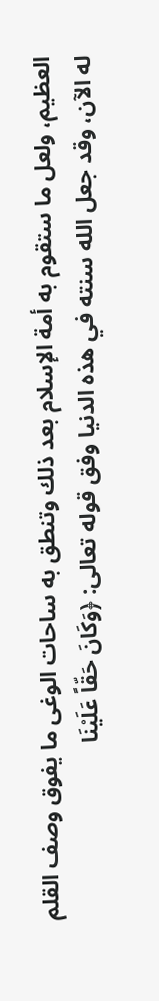العظيم، ولعل ما ستقوم به أمة الإسلام بعد ذلك وتنطق به ساحات الوغى ما يفوق وصف القلم له الآن، وقد جعل الله سنته في هذه الدنيا وفق قوله تعالى: ﴿وَكَانَ حَقّاً عَلَيْنَا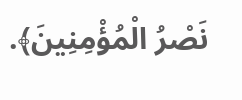نَصْرُ الْمُؤْمِنِينَ﴾.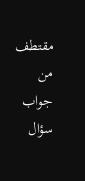مقتطف من جواب سؤال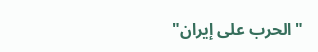"الحرب على إيران"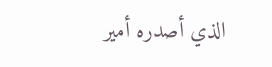الذي أصدره أمير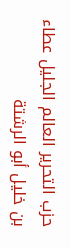حزب التحرير العالم الجليل عطاء بن خليل أبو الرشتة